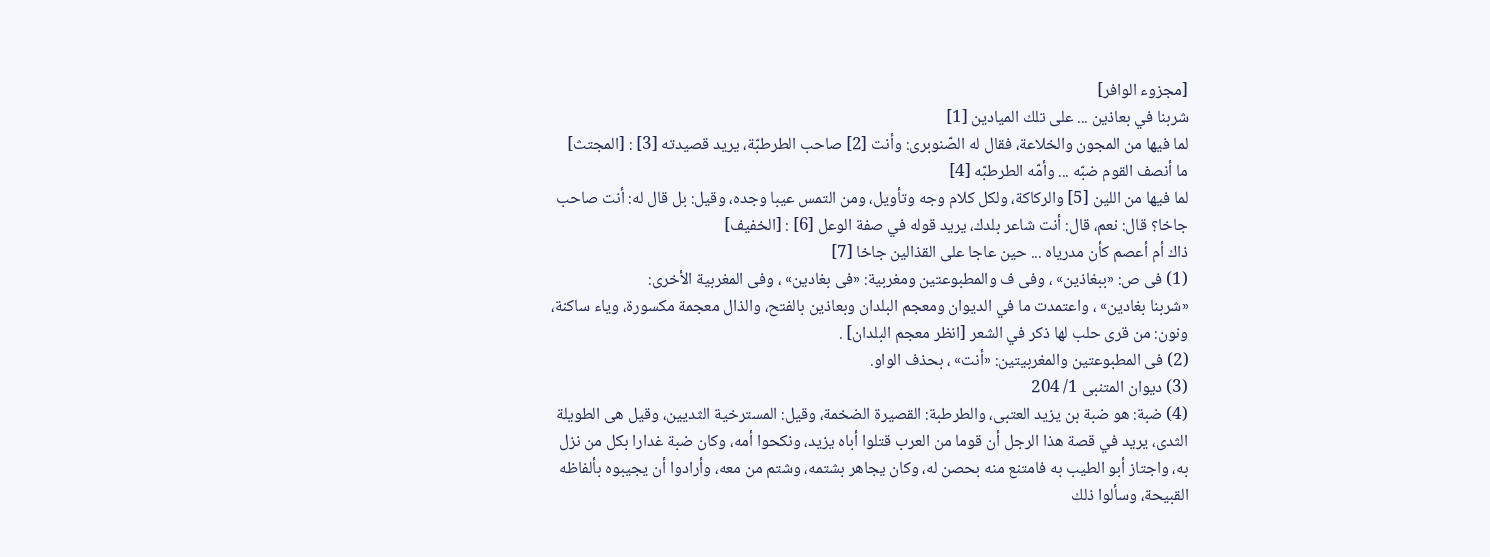[مجزوء الوافر]
شربنا في بعاذين ... على تلك الميادين [1]
لما فيها من المجون والخلاعة، فقال له الصّنوبرى: وأنت [2] صاحب الطرطبّة، يريد قصيدته [3] : [المجتث]
ما أنصف القوم ضبّه ... وأمّه الطرطبّه [4]
لما فيها من اللين [5] والركاكة، ولكل كلام وجه وتأويل، ومن التمس عيبا وجده، وقيل: بل قال له: أنت صاحب جاخا؟ قال: نعم، قال: أنت شاعر بلدك، يريد قوله في صفة الوعل [6] : [الخفيف]
ذاك أم أعصم كأن مدرياه ... حين عاجا على القذالين جاخا [7]
(1) فى ص: «ببغاذين» ، وفى ف والمطبوعتين ومغربية: «فى بغادين» ، وفى المغربية الأخرى:
«شربنا بغادين» ، واعتمدت ما في الديوان ومعجم البلدان وبعاذين بالفتح، والذال معجمة مكسورة، وياء ساكنة، ونون: من قرى حلب لها ذكر في الشعر [انظر معجم البلدان] .
(2) فى المطبوعتين والمغربيتين: «أنت» ، بحذف الواو.
(3) ديوان المتنبى 1/ 204
(4) ضبة: هو ضبة بن يزيد العتبى، والطرطبة: القصيرة الضخمة، وقيل: المسترخية الثديين، وقيل هى الطويلة الثدى، يريد في قصة هذا الرجل أن قوما من العرب قتلوا أباه يزيد، ونكحوا أمه، وكان ضبة غدارا بكل من نزل به، واجتاز أبو الطيب به فامتنع منه بحصن له، وكان يجاهر بشتمه، وشتم من معه، وأرادوا أن يجيبوه بألفاظه القبيحة، وسألوا ذلك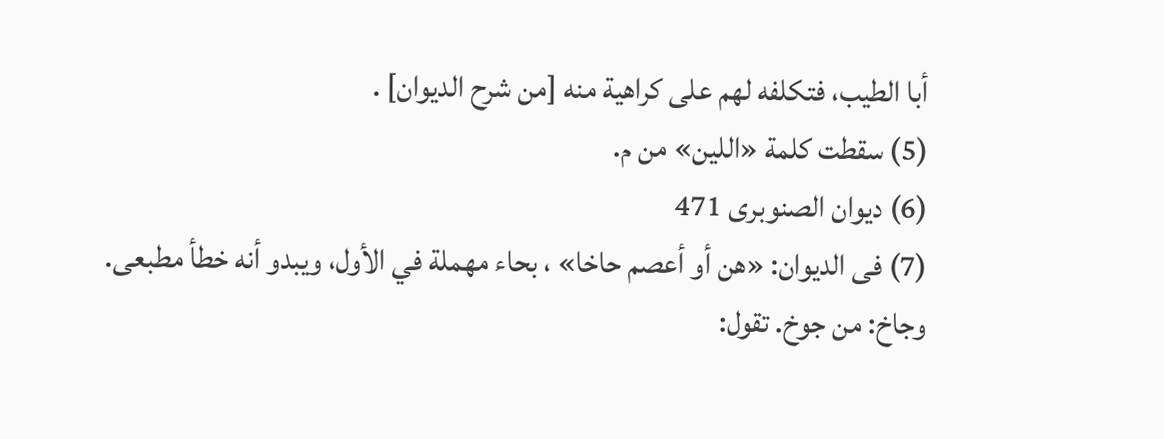أبا الطيب، فتكلفه لهم على كراهية منه [من شرح الديوان] .
(5) سقطت كلمة «اللين» من م.
(6) ديوان الصنوبرى 471
(7) فى الديوان: «هن أو أعصم حاخا» ، بحاء مهملة في الأول، ويبدو أنه خطأ مطبعى.
وجاخ: من جوخ. تقول: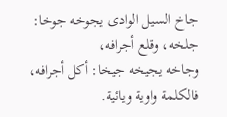جاخ السيل الوادى يجوخه جوخا: جلخه، وقلع أجرافه،
وجاخه يجيخه جيخا: أكل أجرافه، فالكلمة واوية ويائية.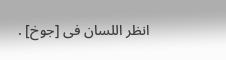انظر اللسان فى [جوخ] .